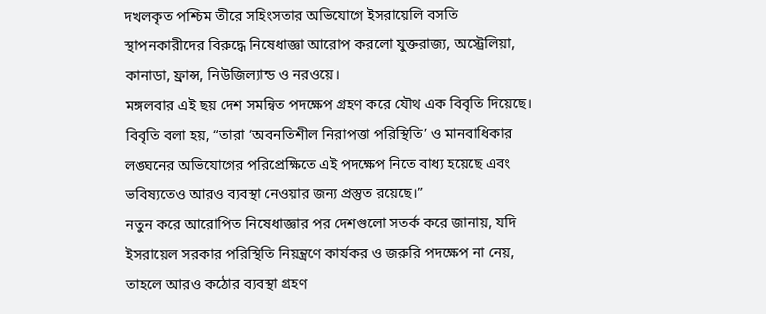দখলকৃত পশ্চিম তীরে সহিংসতার অভিযোগে ইসরায়েলি বসতি স্থাপনকারীদের বিরুদ্ধে নিষেধাজ্ঞা আরোপ করলো যুক্তরাজ্য, অস্ট্রেলিয়া, কানাডা, ফ্রান্স, নিউজিল্যান্ড ও নরওয়ে।
মঙ্গলবার এই ছয় দেশ সমন্বিত পদক্ষেপ গ্রহণ করে যৌথ এক বিবৃতি দিয়েছে।
বিবৃতি বলা হয়, “তারা ‘অবনতিশীল নিরাপত্তা পরিস্থিতি’ ও মানবাধিকার লঙ্ঘনের অভিযোগের পরিপ্রেক্ষিতে এই পদক্ষেপ নিতে বাধ্য হয়েছে এবং ভবিষ্যতেও আরও ব্যবস্থা নেওয়ার জন্য প্রস্তুত রয়েছে।”
নতুন করে আরোপিত নিষেধাজ্ঞার পর দেশগুলো সতর্ক করে জানায়, যদি ইসরায়েল সরকার পরিস্থিতি নিয়ন্ত্রণে কার্যকর ও জরুরি পদক্ষেপ না নেয়, তাহলে আরও কঠোর ব্যবস্থা গ্রহণ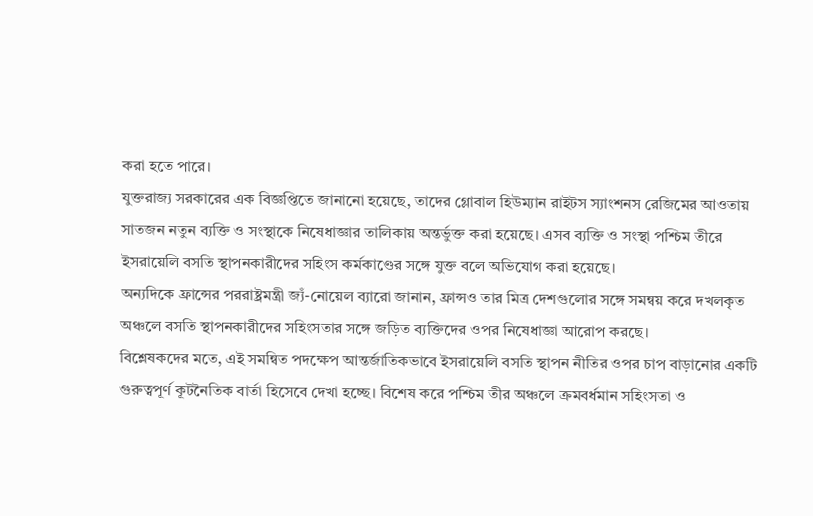করা হতে পারে।
যুক্তরাজ্য সরকারের এক বিজ্ঞপ্তিতে জানানো হয়েছে, তাদের গ্লোবাল হিউম্যান রাইটস স্যাংশনস রেজিমের আওতায় সাতজন নতুন ব্যক্তি ও সংস্থাকে নিষেধাজ্ঞার তালিকায় অন্তর্ভুক্ত করা হয়েছে। এসব ব্যক্তি ও সংস্থা পশ্চিম তীরে ইসরায়েলি বসতি স্থাপনকারীদের সহিংস কর্মকাণ্ডের সঙ্গে যুক্ত বলে অভিযোগ করা হয়েছে।
অন্যদিকে ফ্রান্সের পররাষ্ট্রমন্ত্রী জ্যঁ-নোয়েল ব্যারো জানান, ফ্রান্সও তার মিত্র দেশগুলোর সঙ্গে সমন্বয় করে দখলকৃত অঞ্চলে বসতি স্থাপনকারীদের সহিংসতার সঙ্গে জড়িত ব্যক্তিদের ওপর নিষেধাজ্ঞা আরোপ করছে।
বিশ্লেষকদের মতে, এই সমন্বিত পদক্ষেপ আন্তর্জাতিকভাবে ইসরায়েলি বসতি স্থাপন নীতির ওপর চাপ বাড়ানোর একটি গুরুত্বপূর্ণ কূটনৈতিক বার্তা হিসেবে দেখা হচ্ছে। বিশেষ করে পশ্চিম তীর অঞ্চলে ক্রমবর্ধমান সহিংসতা ও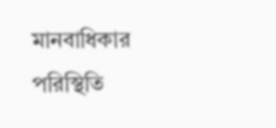মানবাধিকার পরিস্থিতি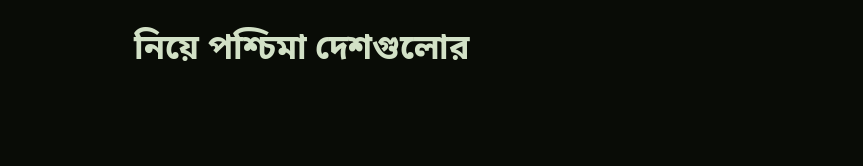নিয়ে পশ্চিমা দেশগুলোর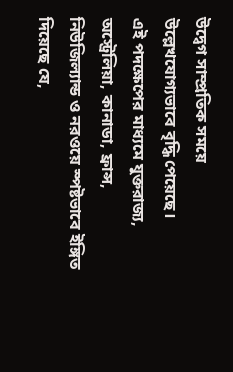উদ্বেগ সাম্প্রতিক সময়ে উল্লেখযোগ্যভাবে বৃদ্ধি পেয়েছে।
এই পদক্ষেপের মাধ্যমে যুক্তরাজ্য, অস্ট্রেলিয়া, কানাডা, ফ্রান্স, নিউজিল্যান্ড ও নরওয়ে স্পষ্টভাবে ইঙ্গিত দিয়েছে যে,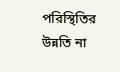পরিস্থিতির উন্নতি না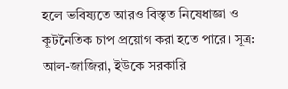হলে ভবিষ্যতে আরও বিস্তৃত নিষেধাজ্ঞা ও কূটনৈতিক চাপ প্রয়োগ করা হতে পারে। সূত্র: আল-জাজিরা, ইউকে সরকারি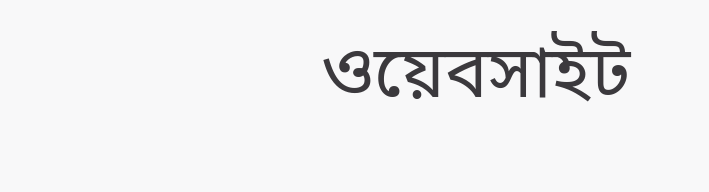ওয়েবসাইট